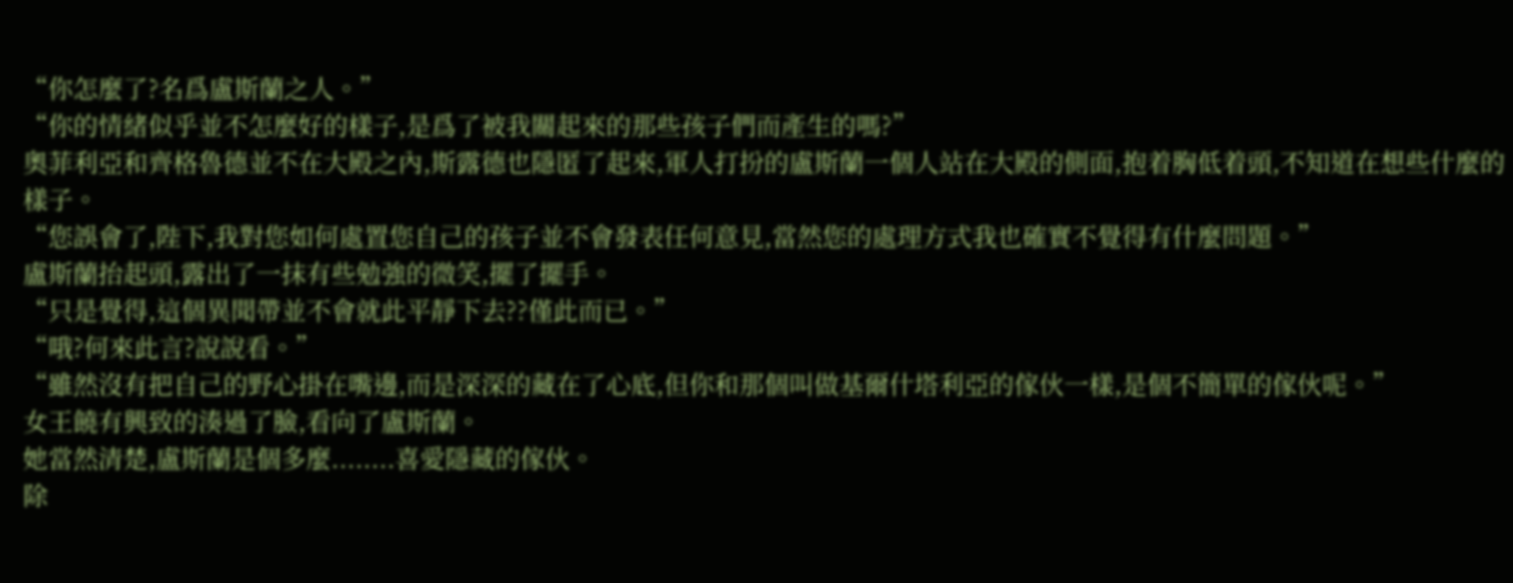“你怎麼了?名爲盧斯蘭之人。”
“你的情緒似乎並不怎麼好的樣子,是爲了被我關起來的那些孩子們而產生的嗎?”
奧菲利亞和齊格魯德並不在大殿之內,斯露德也隱匿了起來,軍人打扮的盧斯蘭一個人站在大殿的側面,抱着胸低着頭,不知道在想些什麼的樣子。
“您誤會了,陛下,我對您如何處置您自己的孩子並不會發表任何意見,當然您的處理方式我也確實不覺得有什麼問題。”
盧斯蘭抬起頭,露出了一抹有些勉強的微笑,擺了擺手。
“只是覺得,這個異聞帶並不會就此平靜下去??僅此而已。”
“哦?何來此言?說說看。”
“雖然沒有把自己的野心掛在嘴邊,而是深深的藏在了心底,但你和那個叫做基爾什塔利亞的傢伙一樣,是個不簡單的傢伙呢。”
女王饒有興致的湊過了臉,看向了盧斯蘭。
她當然清楚,盧斯蘭是個多麼........喜愛隱藏的傢伙。
除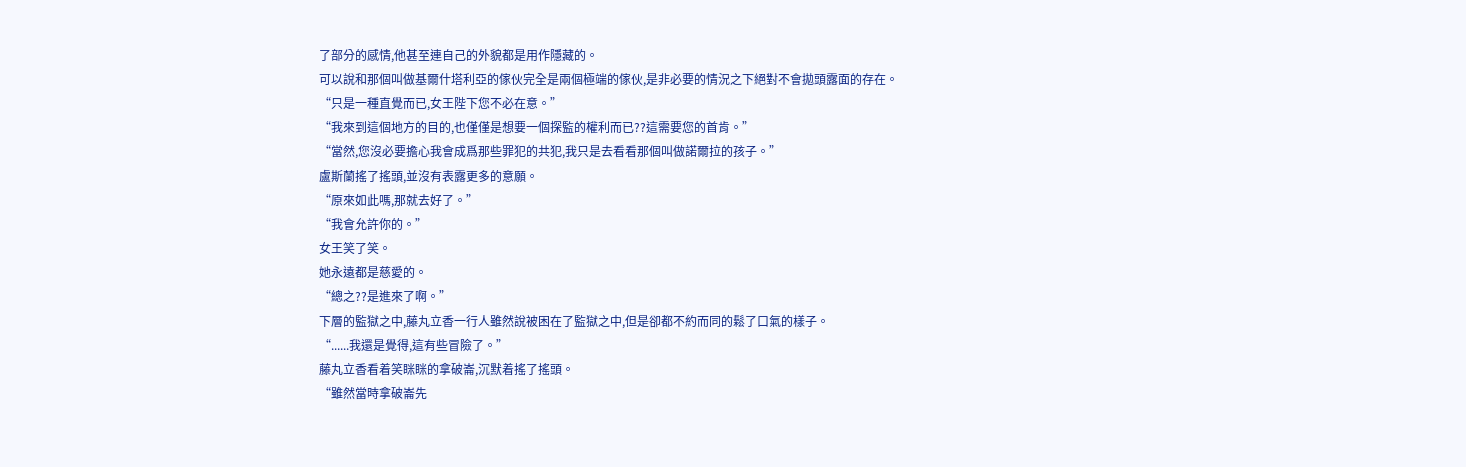了部分的感情,他甚至連自己的外貌都是用作隱藏的。
可以說和那個叫做基爾什塔利亞的傢伙完全是兩個極端的傢伙,是非必要的情況之下絕對不會拋頭露面的存在。
“只是一種直覺而已,女王陛下您不必在意。”
“我來到這個地方的目的,也僅僅是想要一個探監的權利而已??這需要您的首肯。”
“當然,您沒必要擔心我會成爲那些罪犯的共犯,我只是去看看那個叫做諾爾拉的孩子。”
盧斯蘭搖了搖頭,並沒有表露更多的意願。
“原來如此嗎,那就去好了。”
“我會允許你的。”
女王笑了笑。
她永遠都是慈愛的。
“總之??是進來了啊。”
下層的監獄之中,藤丸立香一行人雖然說被困在了監獄之中,但是卻都不約而同的鬆了口氣的樣子。
“......我還是覺得,這有些冒險了。”
藤丸立香看着笑眯眯的拿破崙,沉默着搖了搖頭。
“雖然當時拿破崙先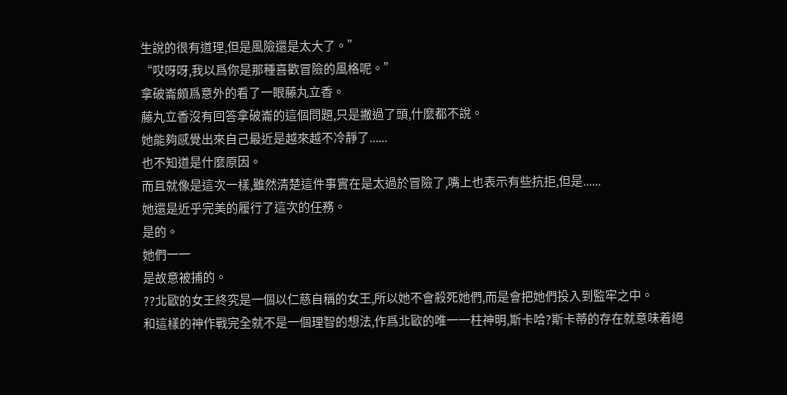生說的很有道理,但是風險還是太大了。”
“哎呀呀,我以爲你是那種喜歡冒險的風格呢。”
拿破崙頗爲意外的看了一眼藤丸立香。
藤丸立香沒有回答拿破崙的這個問題,只是撇過了頭,什麼都不說。
她能夠感覺出來自己最近是越來越不冷靜了......
也不知道是什麼原因。
而且就像是這次一樣,雖然清楚這件事實在是太過於冒險了,嘴上也表示有些抗拒,但是......
她還是近乎完美的履行了這次的任務。
是的。
她們一一
是故意被捕的。
??北歐的女王終究是一個以仁慈自稱的女王,所以她不會殺死她們,而是會把她們投入到監牢之中。
和這樣的神作戰完全就不是一個理智的想法,作爲北歐的唯一一柱神明,斯卡哈?斯卡蒂的存在就意味着絕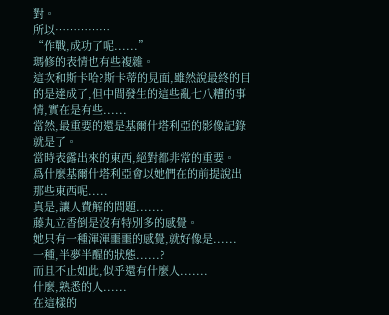對。
所以……………
“作戰,成功了呢......”
瑪修的表情也有些複雜。
這次和斯卡哈?斯卡蒂的見面,雖然說最終的目的是達成了,但中間發生的這些亂七八糟的事情,實在是有些......
當然,最重要的還是基爾什塔利亞的影像記錄就是了。
當時表露出來的東西,絕對都非常的重要。
爲什麼基爾什塔利亞會以她們在的前提說出那些東西呢.....
真是,讓人費解的問題.......
藤丸立香倒是沒有特別多的感覺。
她只有一種渾渾噩噩的感覺,就好像是......
一種,半夢半醒的狀態......?
而且不止如此,似乎還有什麼人.......
什麼,熟悉的人......
在這樣的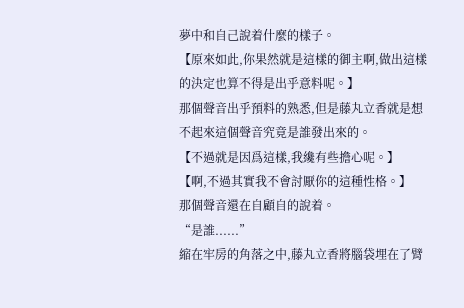夢中和自己說着什麼的樣子。
【原來如此,你果然就是這樣的御主啊,做出這樣的決定也算不得是出乎意料呢。】
那個聲音出乎預料的熟悉,但是藤丸立香就是想不起來這個聲音究竟是誰發出來的。
【不過就是因爲這樣,我纔有些擔心呢。】
【啊,不過其實我不會討厭你的這種性格。】
那個聲音還在自顧自的說着。
“是誰......”
縮在牢房的角落之中,藤丸立香將腦袋埋在了臂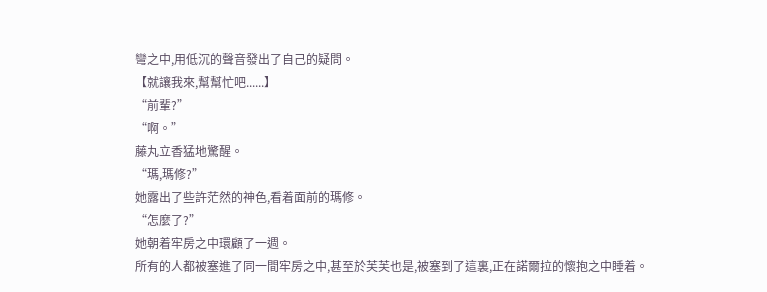彎之中,用低沉的聲音發出了自己的疑問。
【就讓我來,幫幫忙吧......】
“前輩?”
“啊。”
藤丸立香猛地驚醒。
“瑪,瑪修?”
她露出了些許茫然的神色,看着面前的瑪修。
“怎麼了?”
她朝着牢房之中環顧了一週。
所有的人都被塞進了同一間牢房之中,甚至於芙芙也是,被塞到了這裏,正在諾爾拉的懷抱之中睡着。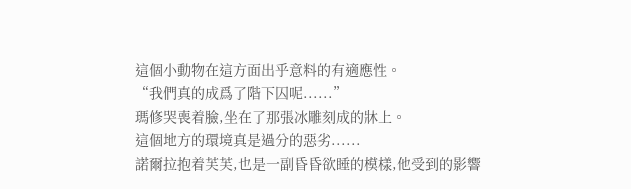這個小動物在這方面出乎意料的有適應性。
“我們真的成爲了階下囚呢......”
瑪修哭喪着臉,坐在了那張冰雕刻成的牀上。
這個地方的環境真是過分的惡劣......
諾爾拉抱着芙芙,也是一副昏昏欲睡的模樣,他受到的影響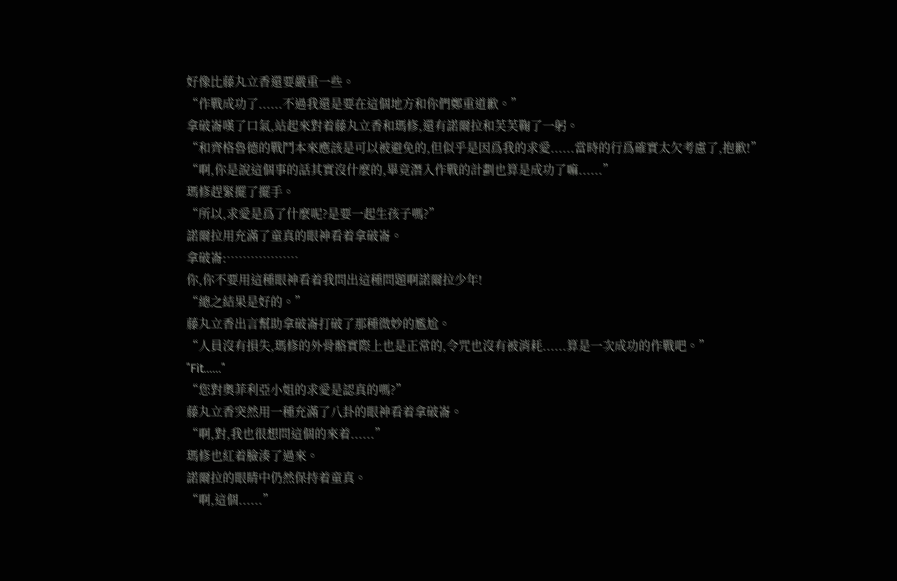好像比藤丸立香還要嚴重一些。
“作戰成功了......不過我還是要在這個地方和你們鄭重道歉。”
拿破崙嘆了口氣,站起來對着藤丸立香和瑪修,還有諾爾拉和芙芙鞠了一躬。
“和齊格魯德的戰鬥本來應該是可以被避免的,但似乎是因爲我的求愛......當時的行爲確實太欠考慮了,抱歉!”
“啊,你是說這個事的話其實沒什麼的,畢竟潛入作戰的計劃也算是成功了嘛......”
瑪修趕緊擺了擺手。
“所以,求愛是爲了什麼呢?是要一起生孩子嗎?”
諾爾拉用充滿了童真的眼神看着拿破崙。
拿破崙:………………
你,你不要用這種眼神看着我問出這種問題啊諾爾拉少年!
“總之結果是好的。”
藤丸立香出言幫助拿破崙打破了那種微妙的尷尬。
“人員沒有損失,瑪修的外骨骼實際上也是正常的,令咒也沒有被消耗......算是一次成功的作戰吧。”
"Fit......"
“您對奧菲利亞小姐的求愛是認真的嗎?”
藤丸立香突然用一種充滿了八卦的眼神看着拿破崙。
“啊,對,我也很想問這個的來着......”
瑪修也紅着臉湊了過來。
諾爾拉的眼睛中仍然保持着童真。
“啊,這個......”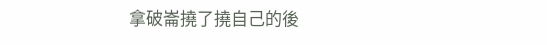拿破崙撓了撓自己的後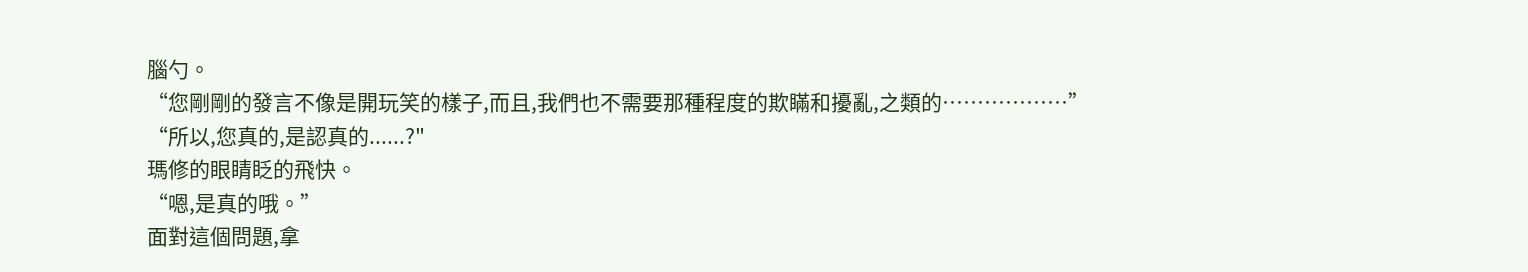腦勺。
“您剛剛的發言不像是開玩笑的樣子,而且,我們也不需要那種程度的欺瞞和擾亂,之類的………………”
“所以,您真的,是認真的......?"
瑪修的眼睛眨的飛快。
“嗯,是真的哦。”
面對這個問題,拿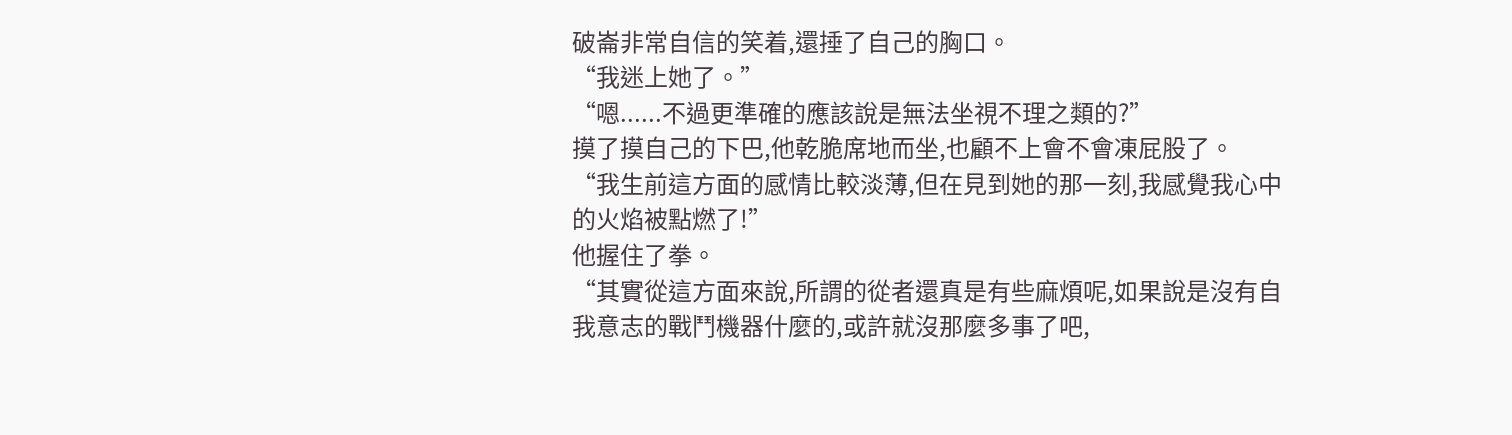破崙非常自信的笑着,還捶了自己的胸口。
“我迷上她了。”
“嗯......不過更準確的應該說是無法坐視不理之類的?”
摸了摸自己的下巴,他乾脆席地而坐,也顧不上會不會凍屁股了。
“我生前這方面的感情比較淡薄,但在見到她的那一刻,我感覺我心中的火焰被點燃了!”
他握住了拳。
“其實從這方面來說,所謂的從者還真是有些麻煩呢,如果說是沒有自我意志的戰鬥機器什麼的,或許就沒那麼多事了吧,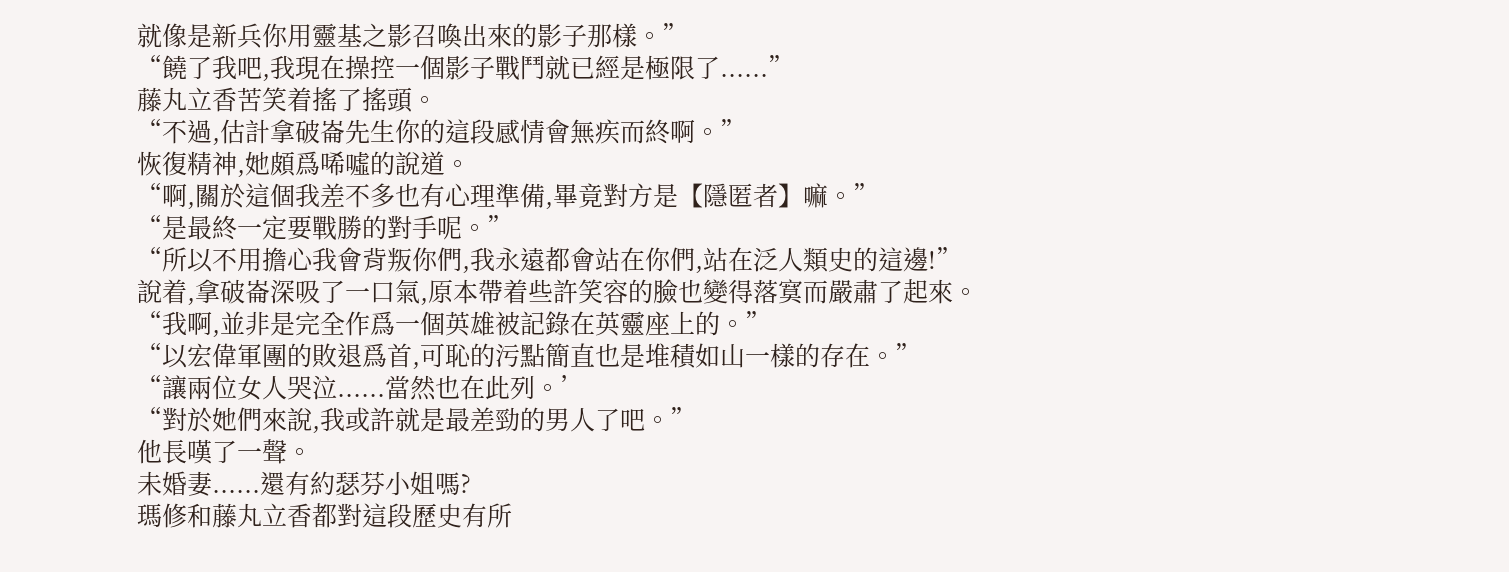就像是新兵你用靈基之影召喚出來的影子那樣。”
“饒了我吧,我現在操控一個影子戰鬥就已經是極限了......”
藤丸立香苦笑着搖了搖頭。
“不過,估計拿破崙先生你的這段感情會無疾而終啊。”
恢復精神,她頗爲唏噓的說道。
“啊,關於這個我差不多也有心理準備,畢竟對方是【隱匿者】嘛。”
“是最終一定要戰勝的對手呢。”
“所以不用擔心我會背叛你們,我永遠都會站在你們,站在泛人類史的這邊!”
說着,拿破崙深吸了一口氣,原本帶着些許笑容的臉也變得落寞而嚴肅了起來。
“我啊,並非是完全作爲一個英雄被記錄在英靈座上的。”
“以宏偉軍團的敗退爲首,可恥的污點簡直也是堆積如山一樣的存在。”
“讓兩位女人哭泣......當然也在此列。’
“對於她們來說,我或許就是最差勁的男人了吧。”
他長嘆了一聲。
未婚妻......還有約瑟芬小姐嗎?
瑪修和藤丸立香都對這段歷史有所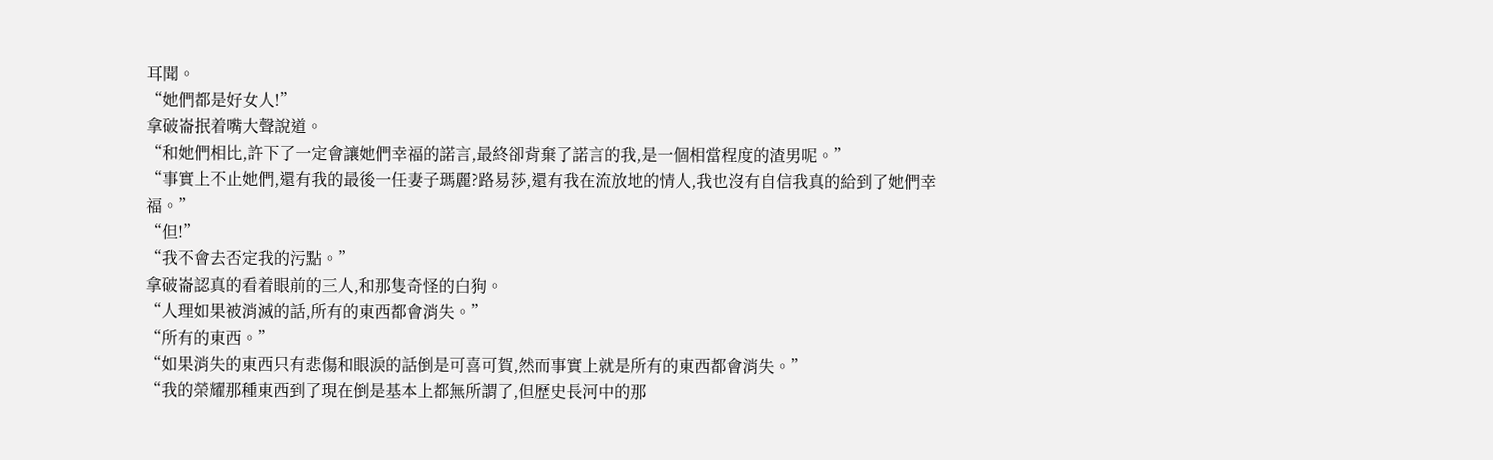耳聞。
“她們都是好女人!”
拿破崙抿着嘴大聲說道。
“和她們相比,許下了一定會讓她們幸福的諾言,最終卻背棄了諾言的我,是一個相當程度的渣男呢。”
“事實上不止她們,還有我的最後一任妻子瑪麗?路易莎,還有我在流放地的情人,我也沒有自信我真的給到了她們幸福。”
“但!”
“我不會去否定我的污點。”
拿破崙認真的看着眼前的三人,和那隻奇怪的白狗。
“人理如果被消滅的話,所有的東西都會消失。”
“所有的東西。”
“如果消失的東西只有悲傷和眼淚的話倒是可喜可賀,然而事實上就是所有的東西都會消失。”
“我的榮耀那種東西到了現在倒是基本上都無所謂了,但歷史長河中的那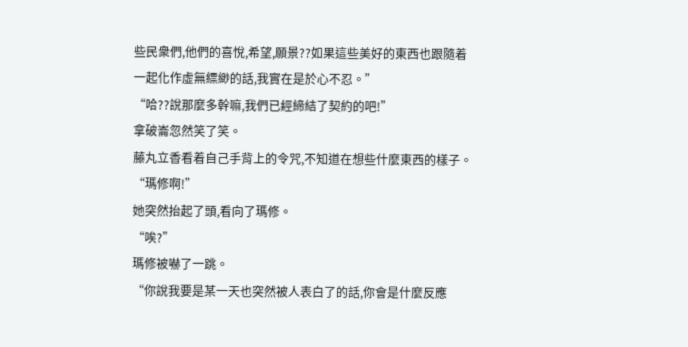些民衆們,他們的喜悅,希望,願景??如果這些美好的東西也跟隨着一起化作虛無縹緲的話,我實在是於心不忍。”
“哈??說那麼多幹嘛,我們已經締結了契約的吧!”
拿破崙忽然笑了笑。
藤丸立香看着自己手背上的令咒,不知道在想些什麼東西的樣子。
“瑪修啊!”
她突然抬起了頭,看向了瑪修。
“唉?”
瑪修被嚇了一跳。
“你說我要是某一天也突然被人表白了的話,你會是什麼反應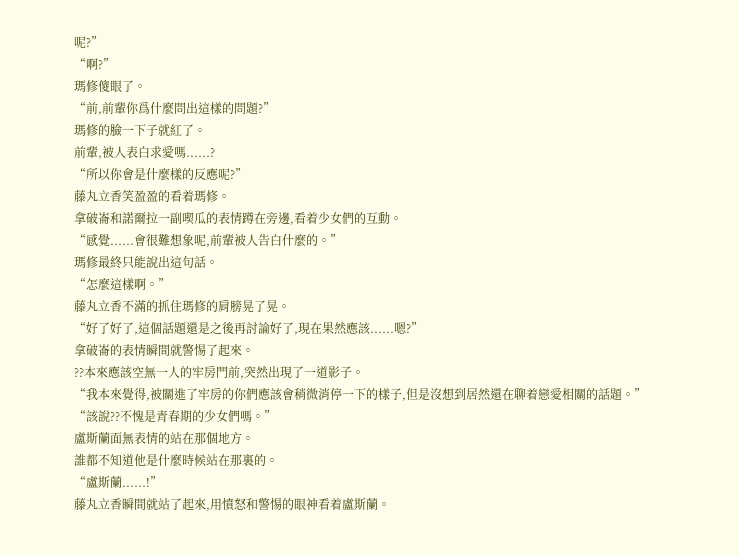呢?”
“啊?”
瑪修傻眼了。
“前,前輩你爲什麼問出這樣的問題?”
瑪修的臉一下子就紅了。
前輩,被人表白求愛嗎......?
“所以你會是什麼樣的反應呢?”
藤丸立香笑盈盈的看着瑪修。
拿破崙和諾爾拉一副喫瓜的表情蹲在旁邊,看着少女們的互動。
“感覺......會很難想象呢,前輩被人告白什麼的。”
瑪修最終只能說出這句話。
“怎麼這樣啊。”
藤丸立香不滿的抓住瑪修的肩膀晃了晃。
“好了好了,這個話題還是之後再討論好了,現在果然應該......嗯?”
拿破崙的表情瞬間就警惕了起來。
??本來應該空無一人的牢房門前,突然出現了一道影子。
“我本來覺得,被關進了牢房的你們應該會稍微消停一下的樣子,但是沒想到居然還在聊着戀愛相關的話題。”
“該說??不愧是青春期的少女們嗎。”
盧斯蘭面無表情的站在那個地方。
誰都不知道他是什麼時候站在那裏的。
“盧斯蘭......!”
藤丸立香瞬間就站了起來,用憤怒和警惕的眼神看着盧斯蘭。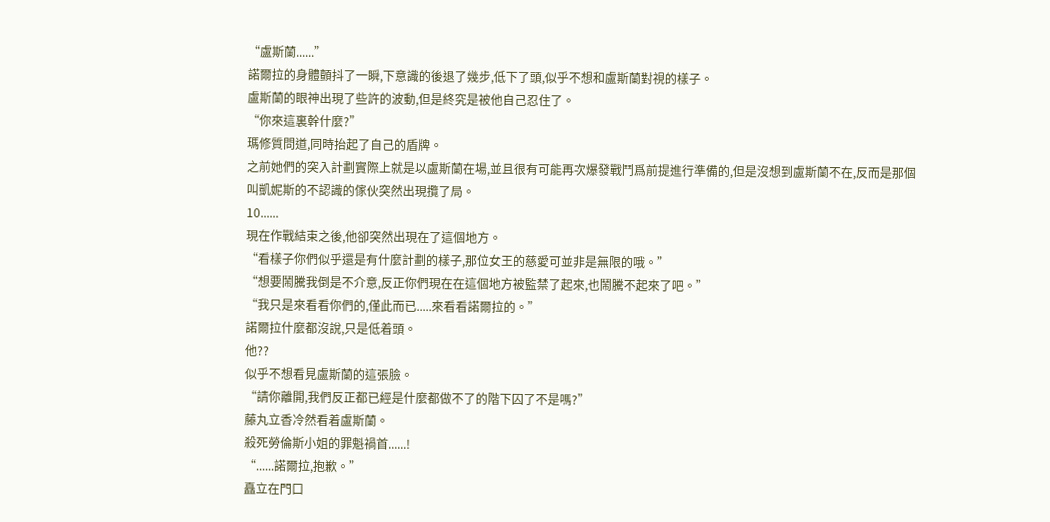“盧斯蘭......”
諾爾拉的身體顫抖了一瞬,下意識的後退了幾步,低下了頭,似乎不想和盧斯蘭對視的樣子。
盧斯蘭的眼神出現了些許的波動,但是終究是被他自己忍住了。
“你來這裏幹什麼?”
瑪修質問道,同時抬起了自己的盾牌。
之前她們的突入計劃實際上就是以盧斯蘭在場,並且很有可能再次爆發戰鬥爲前提進行準備的,但是沒想到盧斯蘭不在,反而是那個叫凱妮斯的不認識的傢伙突然出現攬了局。
10......
現在作戰結束之後,他卻突然出現在了這個地方。
“看樣子你們似乎還是有什麼計劃的樣子,那位女王的慈愛可並非是無限的哦。”
“想要鬧騰我倒是不介意,反正你們現在在這個地方被監禁了起來,也鬧騰不起來了吧。”
“我只是來看看你們的,僅此而已.....來看看諾爾拉的。”
諾爾拉什麼都沒說,只是低着頭。
他??
似乎不想看見盧斯蘭的這張臉。
“請你離開,我們反正都已經是什麼都做不了的階下囚了不是嗎?”
藤丸立香冷然看着盧斯蘭。
殺死勞倫斯小姐的罪魁禍首......!
“......諾爾拉,抱歉。”
矗立在門口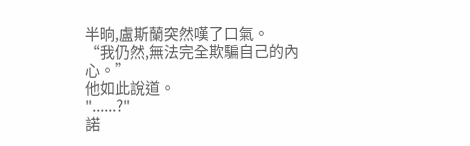半晌,盧斯蘭突然嘆了口氣。
“我仍然,無法完全欺騙自己的內心。”
他如此說道。
"......?"
諾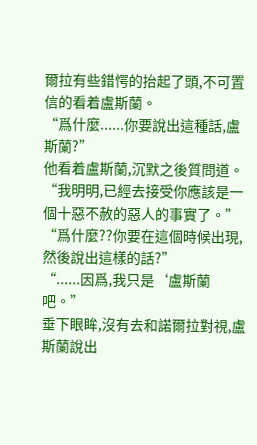爾拉有些錯愕的抬起了頭,不可置信的看着盧斯蘭。
“爲什麼......你要說出這種話,盧斯蘭?”
他看着盧斯蘭,沉默之後質問道。
“我明明,已經去接受你應該是一個十惡不赦的惡人的事實了。”
“爲什麼??你要在這個時候出現,然後說出這樣的話?”
“......因爲,我只是‘盧斯蘭吧。”
垂下眼眸,沒有去和諾爾拉對視,盧斯蘭說出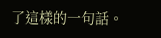了這樣的一句話。